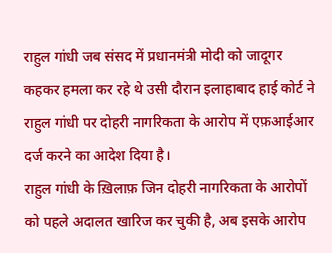राहुल गांधी जब संसद में प्रधानमंत्री मोदी को जादूगर कहकर हमला कर रहे थे उसी दौरान इलाहाबाद हाई कोर्ट ने राहुल गांधी पर दोहरी नागरिकता के आरोप में एफ़आईआर दर्ज करने का आदेश दिया है।
राहुल गांधी के ख़िलाफ़ जिन दोहरी नागरिकता के आरोपों को पहले अदालत खारिज कर चुकी है, अब इसके आरोप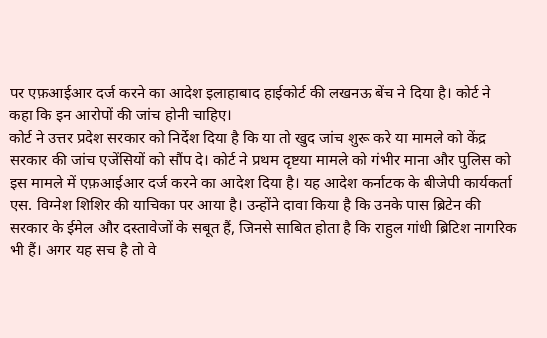पर एफ़आईआर दर्ज करने का आदेश इलाहाबाद हाईकोर्ट की लखनऊ बेंच ने दिया है। कोर्ट ने कहा कि इन आरोपों की जांच होनी चाहिए।
कोर्ट ने उत्तर प्रदेश सरकार को निर्देश दिया है कि या तो खुद जांच शुरू करे या मामले को केंद्र सरकार की जांच एजेंसियों को सौंप दे। कोर्ट ने प्रथम दृष्टया मामले को गंभीर माना और पुलिस को इस मामले में एफ़आईआर दर्ज करने का आदेश दिया है। यह आदेश कर्नाटक के बीजेपी कार्यकर्ता एस. विग्नेश शिशिर की याचिका पर आया है। उन्होंने दावा किया है कि उनके पास ब्रिटेन की सरकार के ईमेल और दस्तावेजों के सबूत हैं, जिनसे साबित होता है कि राहुल गांधी ब्रिटिश नागरिक भी हैं। अगर यह सच है तो वे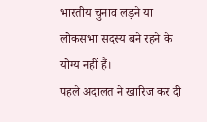भारतीय चुनाव लड़ने या लोकसभा सदस्य बने रहने के योग्य नहीं हैं।
पहले अदालत ने खारिज कर दी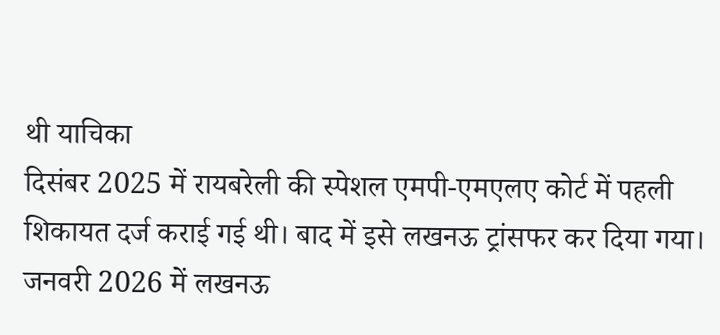थी याचिका
दिसंबर 2025 में रायबरेली की स्पेशल एमपी-एमएलए कोर्ट में पहली शिकायत दर्ज कराई गई थी। बाद में इसे लखनऊ ट्रांसफर कर दिया गया। जनवरी 2026 में लखनऊ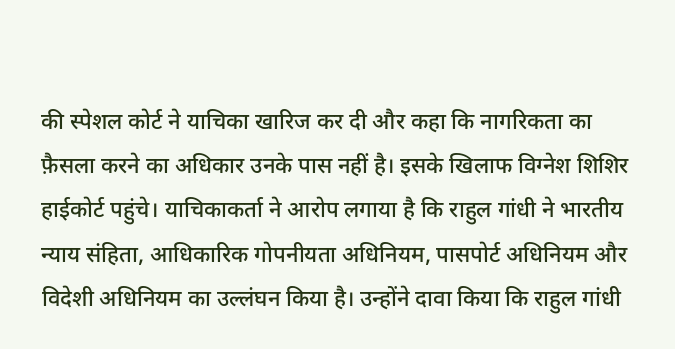की स्पेशल कोर्ट ने याचिका खारिज कर दी और कहा कि नागरिकता का फ़ैसला करने का अधिकार उनके पास नहीं है। इसके खिलाफ विग्नेश शिशिर हाईकोर्ट पहुंचे। याचिकाकर्ता ने आरोप लगाया है कि राहुल गांधी ने भारतीय न्याय संहिता, आधिकारिक गोपनीयता अधिनियम, पासपोर्ट अधिनियम और विदेशी अधिनियम का उल्लंघन किया है। उन्होंने दावा किया कि राहुल गांधी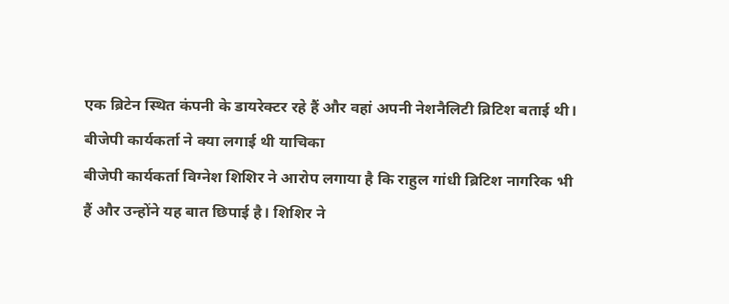एक ब्रिटेन स्थित कंपनी के डायरेक्टर रहे हैं और वहां अपनी नेशनैलिटी ब्रिटिश बताई थी।
बीजेपी कार्यकर्ता ने क्या लगाई थी याचिका
बीजेपी कार्यकर्ता विग्नेश शिशिर ने आरोप लगाया है कि राहुल गांधी ब्रिटिश नागरिक भी हैं और उन्होंने यह बात छिपाई है। शिशिर ने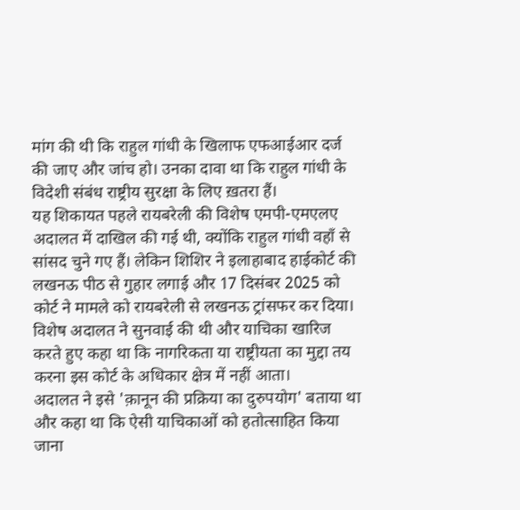मांग की थी कि राहुल गांधी के खिलाफ एफआईआर दर्ज की जाए और जांच हो। उनका दावा था कि राहुल गांधी के विदेशी संबंध राष्ट्रीय सुरक्षा के लिए ख़तरा हैं।
यह शिकायत पहले रायबरेली की विशेष एमपी-एमएलए अदालत में दाखिल की गई थी, क्योंकि राहुल गांधी वहाँ से सांसद चुने गए हैं। लेकिन शिशिर ने इलाहाबाद हाईकोर्ट की लखनऊ पीठ से गुहार लगाई और 17 दिसंबर 2025 को कोर्ट ने मामले को रायबरेली से लखनऊ ट्रांसफर कर दिया। विशेष अदालत ने सुनवाई की थी और याचिका खारिज करते हुए कहा था कि नागरिकता या राष्ट्रीयता का मुद्दा तय करना इस कोर्ट के अधिकार क्षेत्र में नहीं आता।
अदालत ने इसे 'क़ानून की प्रक्रिया का दुरुपयोग' बताया था और कहा था कि ऐसी याचिकाओं को हतोत्साहित किया जाना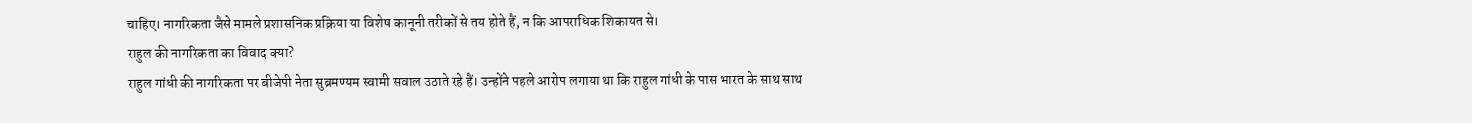चाहिए। नागरिकता जैसे मामले प्रशासनिक प्रक्रिया या विशेष कानूनी तरीकों से तय होते हैं, न कि आपराधिक शिकायत से।
राहुल की नागरिकता का विवाद क्या?
राहुल गांधी की नागरिकता पर बीजेपी नेता सुब्रमण्यम स्वामी सवाल उठाते रहे हैं। उन्होंने पहले आरोप लगाया था कि राहुल गांधी के पास भारत के साथ साथ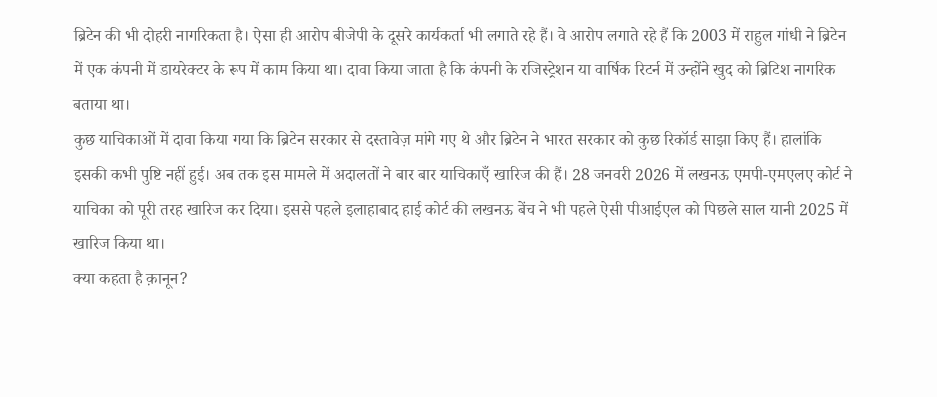ब्रिटेन की भी दोहरी नागरिकता है। ऐसा ही आरोप बीजेपी के दूसरे कार्यकर्ता भी लगाते रहे हैं। वे आरोप लगाते रहे हैं कि 2003 में राहुल गांधी ने ब्रिटेन में एक कंपनी में डायरेक्टर के रूप में काम किया था। दावा किया जाता है कि कंपनी के रजिस्ट्रेशन या वार्षिक रिटर्न में उन्होंने खुद को ब्रिटिश नागरिक बताया था।
कुछ याचिकाओं में दावा किया गया कि ब्रिटेन सरकार से दस्तावेज़ मांगे गए थे और ब्रिटेन ने भारत सरकार को कुछ रिकॉर्ड साझा किए हैं। हालांकि इसकी कभी पुष्टि नहीं हुई। अब तक इस मामले में अदालतों ने बार बार याचिकाएँ खारिज की हैं। 28 जनवरी 2026 में लखनऊ एमपी-एमएलए कोर्ट ने याचिका को पूरी तरह खारिज कर दिया। इससे पहले इलाहाबाद हाई कोर्ट की लखनऊ बेंच ने भी पहले ऐसी पीआईएल को पिछले साल यानी 2025 में खारिज किया था।
क्या कहता है क़ानून?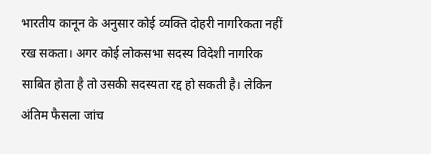भारतीय कानून के अनुसार कोई व्यक्ति दोहरी नागरिकता नहीं रख सकता। अगर कोई लोकसभा सदस्य विदेशी नागरिक साबित होता है तो उसकी सदस्यता रद्द हो सकती है। लेकिन अंतिम फैसला जांच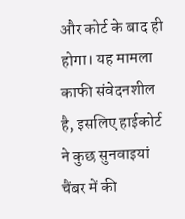और कोर्ट के बाद ही होगा। यह मामला काफी संवेदनशील है, इसलिए हाईकोर्ट ने कुछ सुनवाइयां चैंबर में की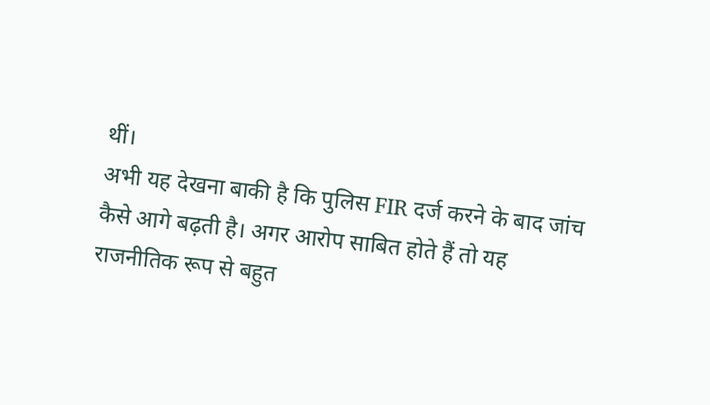थीं।
अभी यह देखना बाकी है कि पुलिस FIR दर्ज करने के बाद जांच कैसे आगे बढ़ती है। अगर आरोप साबित होते हैं तो यह राजनीतिक रूप से बहुत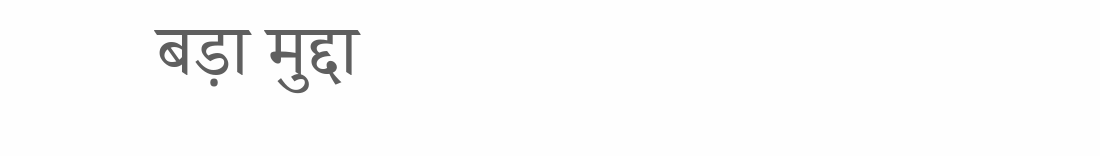बड़ा मुद्दा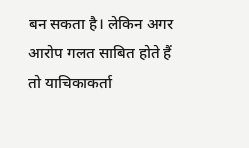बन सकता है। लेकिन अगर आरोप गलत साबित होते हैं तो याचिकाकर्ता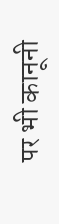पर भी कानूनी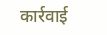कार्रवाई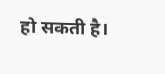हो सकती है।